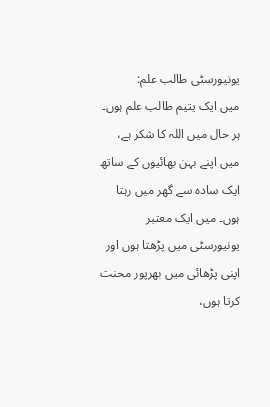یونیورسٹی طالب علم:
میں ایک یتیم طالب علم ہوں۔ ہر حال میں اللہ کا شکر ہے، میں اپنے بہن بھائیوں کے ساتھ ایک سادہ سے گھر میں رہتا ہوں۔ میں ایک معتبر یونیورسٹی میں پڑھتا ہوں اور اپنی پڑھائی میں بھرپور محنت کرتا ہوں،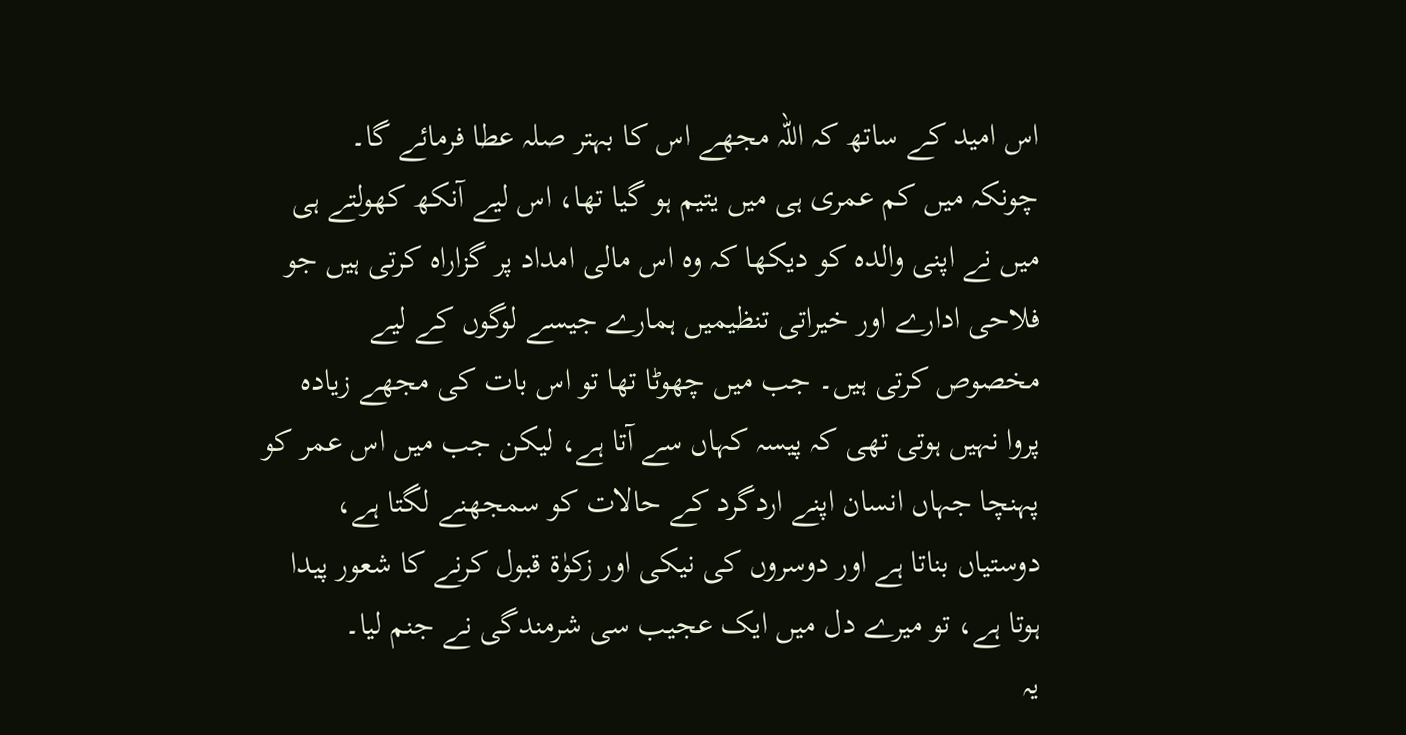اس امید کے ساتھ کہ اللہ مجھے اس کا بہتر صلہ عطا فرمائے گا۔
چونکہ میں کم عمری ہی میں یتیم ہو گیا تھا، اس لیے آنکھ کھولتے ہی میں نے اپنی والدہ کو دیکھا کہ وہ اس مالی امداد پر گزاراہ کرتی ہیں جو فلاحی ادارے اور خیراتی تنظیمیں ہمارے جیسے لوگوں کے لیے مخصوص کرتی ہیں۔ جب میں چھوٹا تھا تو اس بات کی مجھے زیادہ پروا نہیں ہوتی تھی کہ پیسہ کہاں سے آتا ہے، لیکن جب میں اس عمر کو پہنچا جہاں انسان اپنے اردگرد کے حالات کو سمجھنے لگتا ہے، دوستیاں بناتا ہے اور دوسروں کی نیکی اور زکوٰۃ قبول کرنے کا شعور پیدا ہوتا ہے، تو میرے دل میں ایک عجیب سی شرمندگی نے جنم لیا۔
یہ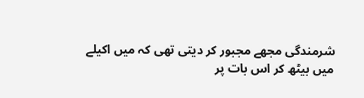شرمندگی مجھے مجبور کر دیتی تھی کہ میں اکیلے میں بیٹھ کر اس بات پر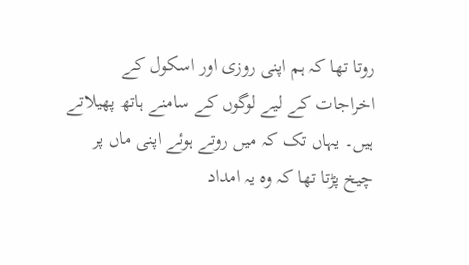روتا تھا کہ ہم اپنی روزی اور اسکول کے اخراجات کے لیے لوگوں کے سامنے ہاتھ پھیلاتے ہیں۔ یہاں تک کہ میں روتے ہوئے اپنی ماں پر چیخ پڑتا تھا کہ وہ یہ امداد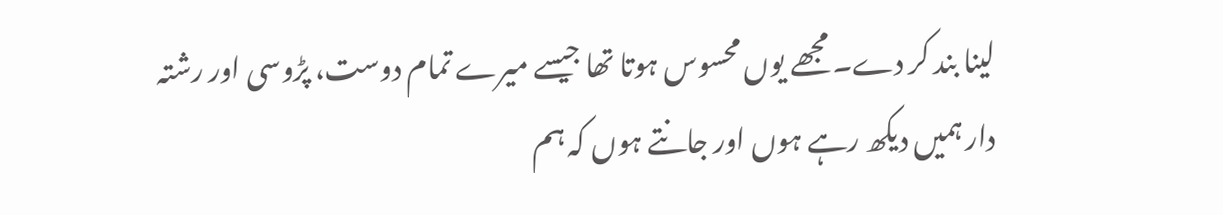لینا بند کر دے۔ مجھے یوں محسوس ہوتا تھا جیسے میرے تمام دوست، پڑوسی اور رشتہ دار ہمیں دیکھ رہے ہوں اور جانتے ہوں کہ ہم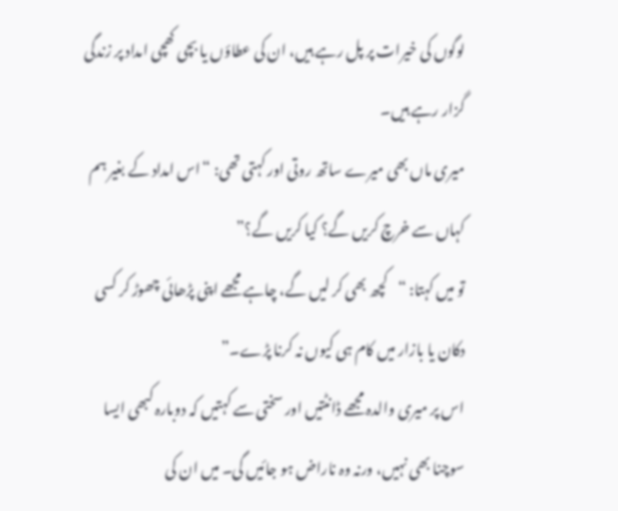لوگوں کی خیرات پر پل رہے ہیں، ان کی عطاؤں یا بچی کھچی امداد پر زندگی گزار رہے ہیں۔
میری ماں بھی میرے ساتھ روتی اور کہتی تھی: “اس امداد کے بغیر ہم کہاں سے خرچ کریں گے؟ کیا کریں گے؟”
تو میں کہتا: “کچھ بھی کر لیں گے، چاہے مجھے اپنی پڑھائی چھوڑ کر کسی دکان یا بازار میں کام ہی کیوں نہ کرنا پڑے۔”
اس پر میری والدہ مجھے ڈانٹتیں اور سختی سے کہتیں کہ دوبارہ کبھی ایسا سوچنا بھی نہیں، ورنہ وہ ناراض ہو جائیں گی۔ میں ان کی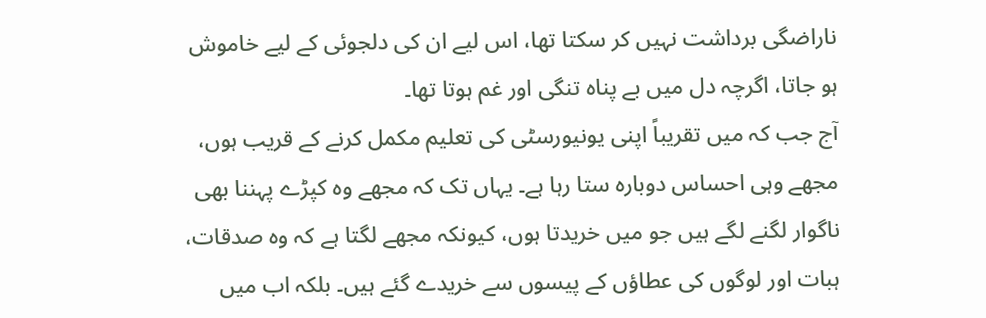ناراضگی برداشت نہیں کر سکتا تھا، اس لیے ان کی دلجوئی کے لیے خاموش ہو جاتا، اگرچہ دل میں بے پناہ تنگی اور غم ہوتا تھا۔
آج جب کہ میں تقریباً اپنی یونیورسٹی کی تعلیم مکمل کرنے کے قریب ہوں، مجھے وہی احساس دوبارہ ستا رہا ہے۔ یہاں تک کہ مجھے وہ کپڑے پہننا بھی ناگوار لگنے لگے ہیں جو میں خریدتا ہوں، کیونکہ مجھے لگتا ہے کہ وہ صدقات، ہبات اور لوگوں کی عطاؤں کے پیسوں سے خریدے گئے ہیں۔ بلکہ اب میں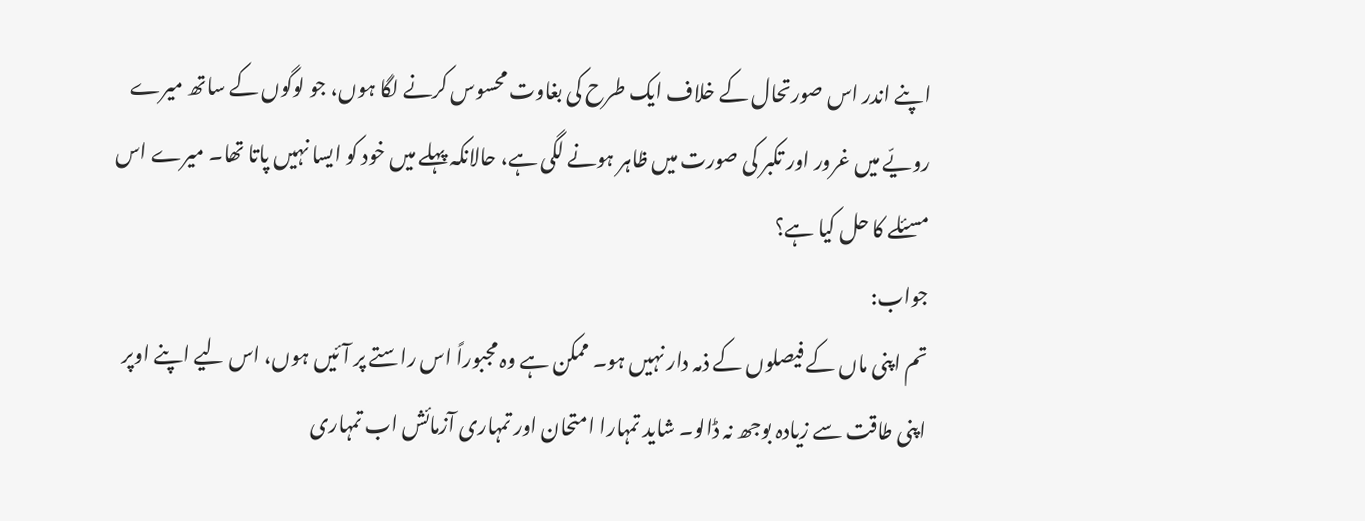اپنے اندر اس صورتحال کے خلاف ایک طرح کی بغاوت محسوس کرنے لگا ہوں، جو لوگوں کے ساتھ میرے رویّے میں غرور اور تکبر کی صورت میں ظاہر ہونے لگی ہے، حالانکہ پہلے میں خود کو ایسا نہیں پاتا تھا۔ میرے اس مسئلے کا حل کیا ہے؟
جواب:
تم اپنی ماں کے فیصلوں کے ذمہ دار نہیں ہو۔ ممکن ہے وہ مجبوراً اس راستے پر آئیں ہوں، اس لیے اپنے اوپر اپنی طاقت سے زیادہ بوجھ نہ ڈالو۔ شاید تمہارا امتحان اور تمہاری آزمائش اب تمہاری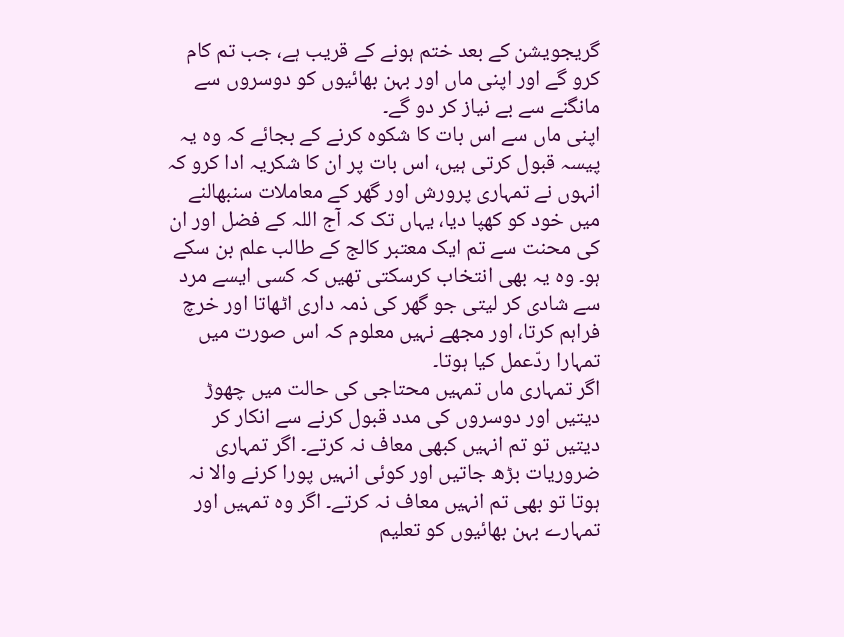گریجویشن کے بعد ختم ہونے کے قریب ہے، جب تم کام کرو گے اور اپنی ماں اور بہن بھائیوں کو دوسروں سے مانگنے سے بے نیاز کر دو گے۔
اپنی ماں سے اس بات کا شکوہ کرنے کے بجائے کہ وہ یہ پیسہ قبول کرتی ہیں، اس بات پر ان کا شکریہ ادا کرو کہ انہوں نے تمہاری پرورش اور گھر کے معاملات سنبھالنے میں خود کو کھپا دیا، یہاں تک کہ آج اللہ کے فضل اور ان کی محنت سے تم ایک معتبر کالج کے طالب علم بن سکے ہو۔ وہ یہ بھی انتخاب کرسکتی تھیں کہ کسی ایسے مرد سے شادی کر لیتی جو گھر کی ذمہ داری اٹھاتا اور خرچ فراہم کرتا، اور مجھے نہیں معلوم کہ اس صورت میں تمہارا ردّعمل کیا ہوتا۔
اگر تمہاری ماں تمہیں محتاجی کی حالت میں چھوڑ دیتیں اور دوسروں کی مدد قبول کرنے سے انکار کر دیتیں تو تم انہیں کبھی معاف نہ کرتے۔ اگر تمہاری ضروریات بڑھ جاتیں اور کوئی انہیں پورا کرنے والا نہ ہوتا تو بھی تم انہیں معاف نہ کرتے۔ اگر وہ تمہیں اور تمہارے بہن بھائیوں کو تعلیم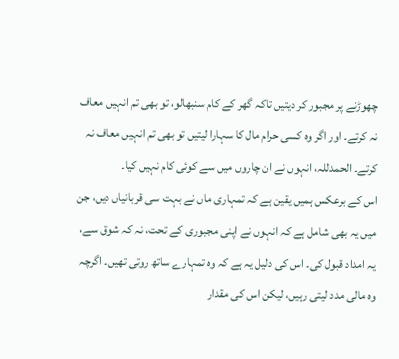چھوڑنے پر مجبور کر دیتیں تاکہ گھر کے کام سنبھالو، تو بھی تم انہیں معاف نہ کرتے۔ اور اگر وہ کسی حرام مال کا سہارا لیتیں تو بھی تم انہیں معاف نہ کرتے۔ الحمدللہ، انہوں نے ان چاروں میں سے کوئی کام نہیں کیا۔
اس کے برعکس ہمیں یقین ہے کہ تمہاری ماں نے بہت سی قربانیاں دیں، جن میں یہ بھی شامل ہے کہ انہوں نے اپنی مجبوری کے تحت، نہ کہ شوق سے، یہ امداد قبول کی۔ اس کی دلیل یہ ہے کہ وہ تمہارے ساتھ روتی تھیں۔ اگرچہ وہ مالی مدد لیتی رہیں، لیکن اس کی مقدار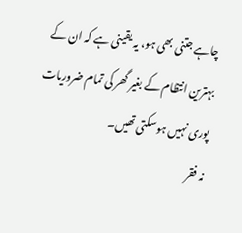چاہے جتنی بھی ہو، یہ یقینی ہے کہ ان کے بہترین انتظام کے بغیر گھر کی تمام ضروریات پوری نہیں ہوسکتی تھیں۔
نہ فقر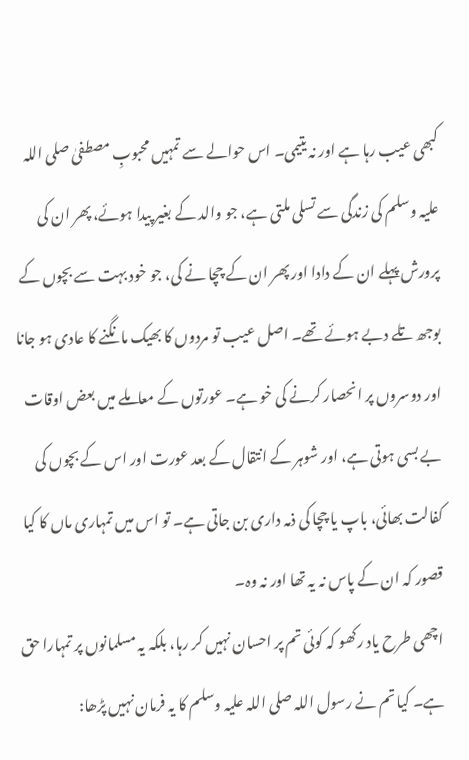کبھی عیب رہا ہے اور نہ یتیمی۔ اس حوالے سے تمہیں محبوبِ مصطفیٰ صلی اللہ علیہ وسلم کی زندگی سے تسلی ملتی ہے، جو والد کے بغیر پیدا ہوئے، پھر ان کی پرورش پہلے ان کے دادا اور پھر ان کے چچا نے کی، جو خود بہت سے بچوں کے بوجھ تلے دبے ہوئے تھے۔ اصل عیب تو مردوں کا بھیک مانگنے کا عادی ہو جانا اور دوسروں پر انحصار کرنے کی خو ہے۔ عورتوں کے معاملے میں بعض اوقات بے بسی ہوتی ہے، اور شوہر کے انتقال کے بعد عورت اور اس کے بچوں کی کفالت بھائی، باپ یا چچا کی ذمہ داری بن جاتی ہے۔ تو اس میں تمہاری ماں کا کیا قصور کہ ان کے پاس نہ یہ تھا اور نہ وہ۔
اچھی طرح یاد رکھو کہ کوئی تم پر احسان نہیں کر رہا، بلکہ یہ مسلمانوں پر تمہارا حق ہے۔ کیا تم نے رسول اللہ صلی اللہ علیہ وسلم کا یہ فرمان نہیں پڑھا: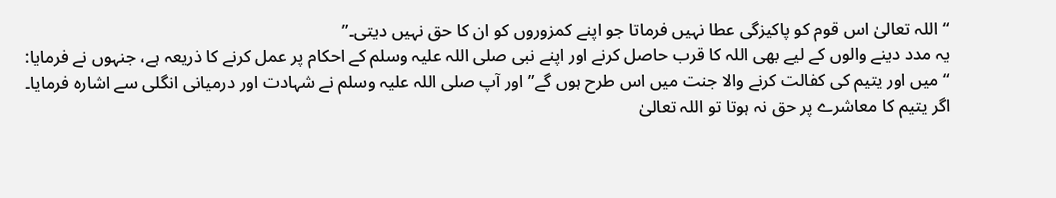“اللہ تعالیٰ اس قوم کو پاکیزگی عطا نہیں فرماتا جو اپنے کمزوروں کو ان کا حق نہیں دیتی۔”
یہ مدد دینے والوں کے لیے بھی اللہ کا قرب حاصل کرنے اور اپنے نبی صلی اللہ علیہ وسلم کے احکام پر عمل کرنے کا ذریعہ ہے، جنہوں نے فرمایا:
“میں اور یتیم کی کفالت کرنے والا جنت میں اس طرح ہوں گے” اور آپ صلی اللہ علیہ وسلم نے شہادت اور درمیانی انگلی سے اشارہ فرمایا۔
اگر یتیم کا معاشرے پر حق نہ ہوتا تو اللہ تعالیٰ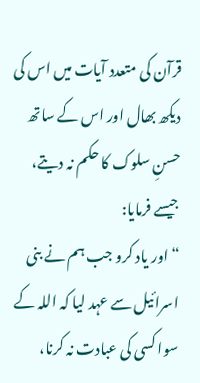قرآن کی متعدد آیات میں اس کی دیکھ بھال اور اس کے ساتھ حسنِ سلوک کا حکم نہ دیتے، جیسے فرمایا:
“اور یاد کرو جب ہم نے بنی اسرائیل سے عہد لیا کہ اللہ کے سوا کسی کی عبادت نہ کرنا،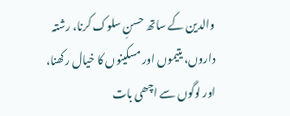والدین کے ساتھ حسنِ سلوک کرنا، رشتہ داروں، یتیموں اور مسکینوں کا خیال رکھنا، اور لوگوں سے اچھی بات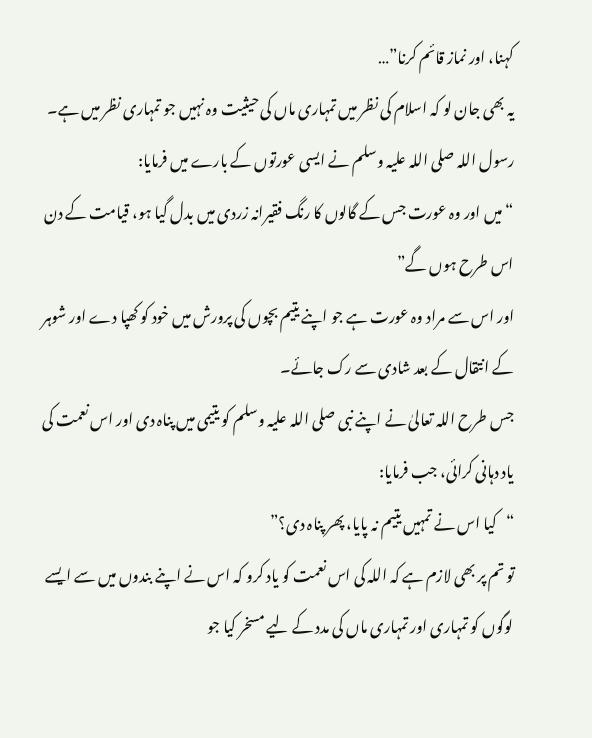کہنا، اور نماز قائم کرنا”…
یہ بھی جان لو کہ اسلام کی نظر میں تمہاری ماں کی حیثیت وہ نہیں جو تمہاری نظر میں ہے۔ رسول اللہ صلی اللہ علیہ وسلم نے ایسی عورتوں کے بارے میں فرمایا:
“میں اور وہ عورت جس کے گالوں کا رنگ فقیرانہ زردی میں بدل گیا ہو، قیامت کے دن اس طرح ہوں گے”
اور اس سے مراد وہ عورت ہے جو اپنے یتیم بچوں کی پرورش میں خود کو کھپا دے اور شوہر کے انتقال کے بعد شادی سے رک جائے۔
جس طرح اللہ تعالیٰ نے اپنے نبی صلی اللہ علیہ وسلم کو یتیمی میں پناہ دی اور اس نعمت کی یاد دہانی کرائی، جب فرمایا:
“کیا اس نے تمہیں یتیم نہ پایا، پھر پناہ دی؟”
تو تم پر بھی لازم ہے کہ اللہ کی اس نعمت کو یاد کرو کہ اس نے اپنے بندوں میں سے ایسے لوگوں کو تمہاری اور تمہاری ماں کی مدد کے لیے مسخر کیا جو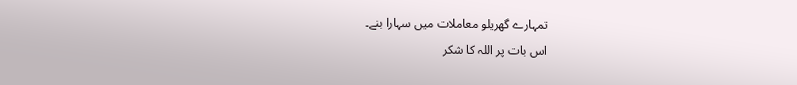تمہارے گھریلو معاملات میں سہارا بنے۔
اس بات پر اللہ کا شکر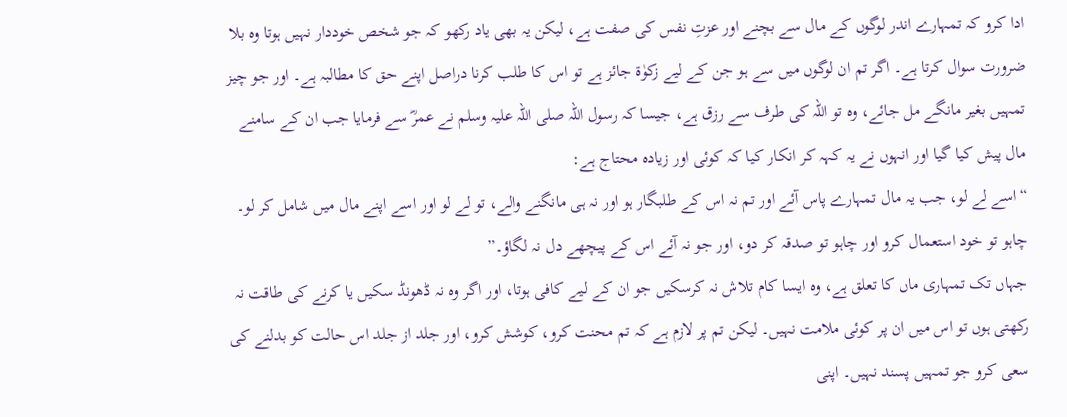ادا کرو کہ تمہارے اندر لوگوں کے مال سے بچنے اور عزتِ نفس کی صفت ہے، لیکن یہ بھی یاد رکھو کہ جو شخص خوددار نہیں ہوتا وہ بلا ضرورت سوال کرتا ہے۔ اگر تم ان لوگوں میں سے ہو جن کے لیے زکوٰۃ جائز ہے تو اس کا طلب کرنا دراصل اپنے حق کا مطالبہ ہے۔ اور جو چیز تمہیں بغیر مانگے مل جائے، وہ تو اللہ کی طرف سے رزق ہے، جیسا کہ رسول اللہ صلی اللہ علیہ وسلم نے عمرؓ سے فرمایا جب ان کے سامنے مال پیش کیا گیا اور انہوں نے یہ کہہ کر انکار کیا کہ کوئی اور زیادہ محتاج ہے:
“اسے لے لو، جب یہ مال تمہارے پاس آئے اور تم نہ اس کے طلبگار ہو اور نہ ہی مانگنے والے، تو لے لو اور اسے اپنے مال میں شامل کر لو۔ چاہو تو خود استعمال کرو اور چاہو تو صدقہ کر دو، اور جو نہ آئے اس کے پیچھے دل نہ لگاؤ۔”
جہاں تک تمہاری ماں کا تعلق ہے، وہ ایسا کام تلاش نہ کرسکیں جو ان کے لیے کافی ہوتا، اور اگر وہ نہ ڈھونڈ سکیں یا کرنے کی طاقت نہ رکھتی ہوں تو اس میں ان پر کوئی ملامت نہیں۔ لیکن تم پر لازم ہے کہ تم محنت کرو، کوشش کرو، اور جلد از جلد اس حالت کو بدلنے کی سعی کرو جو تمہیں پسند نہیں۔ اپنی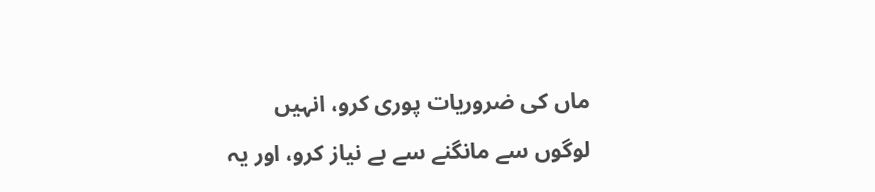ماں کی ضروریات پوری کرو، انہیں لوگوں سے مانگنے سے بے نیاز کرو، اور یہ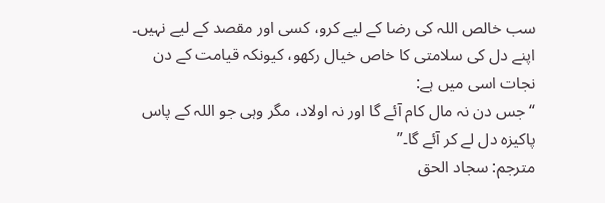سب خالص اللہ کی رضا کے لیے کرو، کسی اور مقصد کے لیے نہیں۔ اپنے دل کی سلامتی کا خاص خیال رکھو، کیونکہ قیامت کے دن نجات اسی میں ہے:
“جس دن نہ مال کام آئے گا اور نہ اولاد، مگر وہی جو اللہ کے پاس پاکیزہ دل لے کر آئے گا۔”
مترجم: سجاد الحق